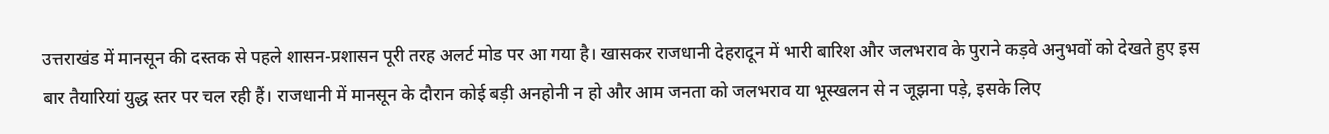उत्तराखंड में मानसून की दस्तक से पहले शासन-प्रशासन पूरी तरह अलर्ट मोड पर आ गया है। खासकर राजधानी देहरादून में भारी बारिश और जलभराव के पुराने कड़वे अनुभवों को देखते हुए इस बार तैयारियां युद्ध स्तर पर चल रही हैं। राजधानी में मानसून के दौरान कोई बड़ी अनहोनी न हो और आम जनता को जलभराव या भूस्खलन से न जूझना पड़े, इसके लिए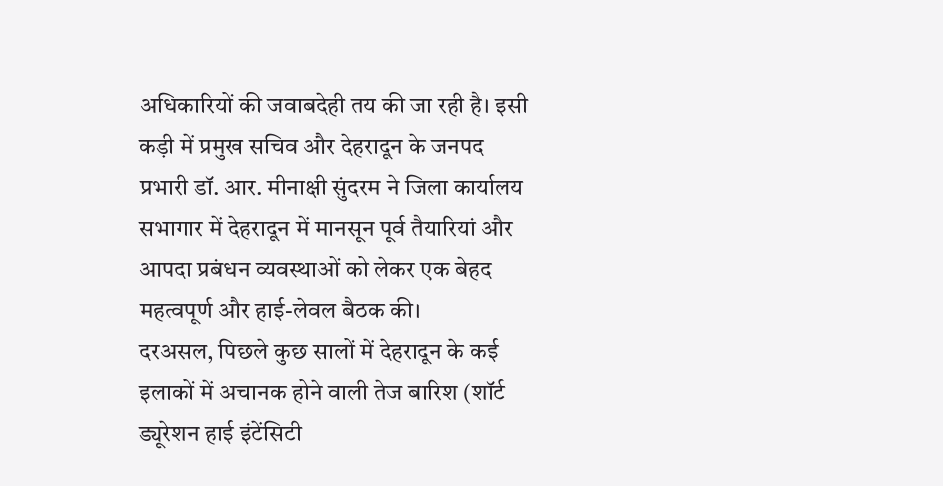अधिकारियों की जवाबदेही तय की जा रही है। इसी कड़ी में प्रमुख सचिव और देहरादून के जनपद प्रभारी डॉ. आर. मीनाक्षी सुंदरम ने जिला कार्यालय सभागार में देहरादून में मानसून पूर्व तैयारियां और आपदा प्रबंधन व्यवस्थाओं को लेकर एक बेहद महत्वपूर्ण और हाई-लेवल बैठक की।
दरअसल, पिछले कुछ सालों में देहरादून के कई इलाकों में अचानक होने वाली तेज बारिश (शॉर्ट ड्यूरेशन हाई इंटेंसिटी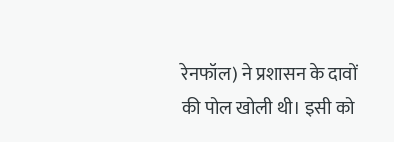रेनफॉल) ने प्रशासन के दावों की पोल खोली थी। इसी को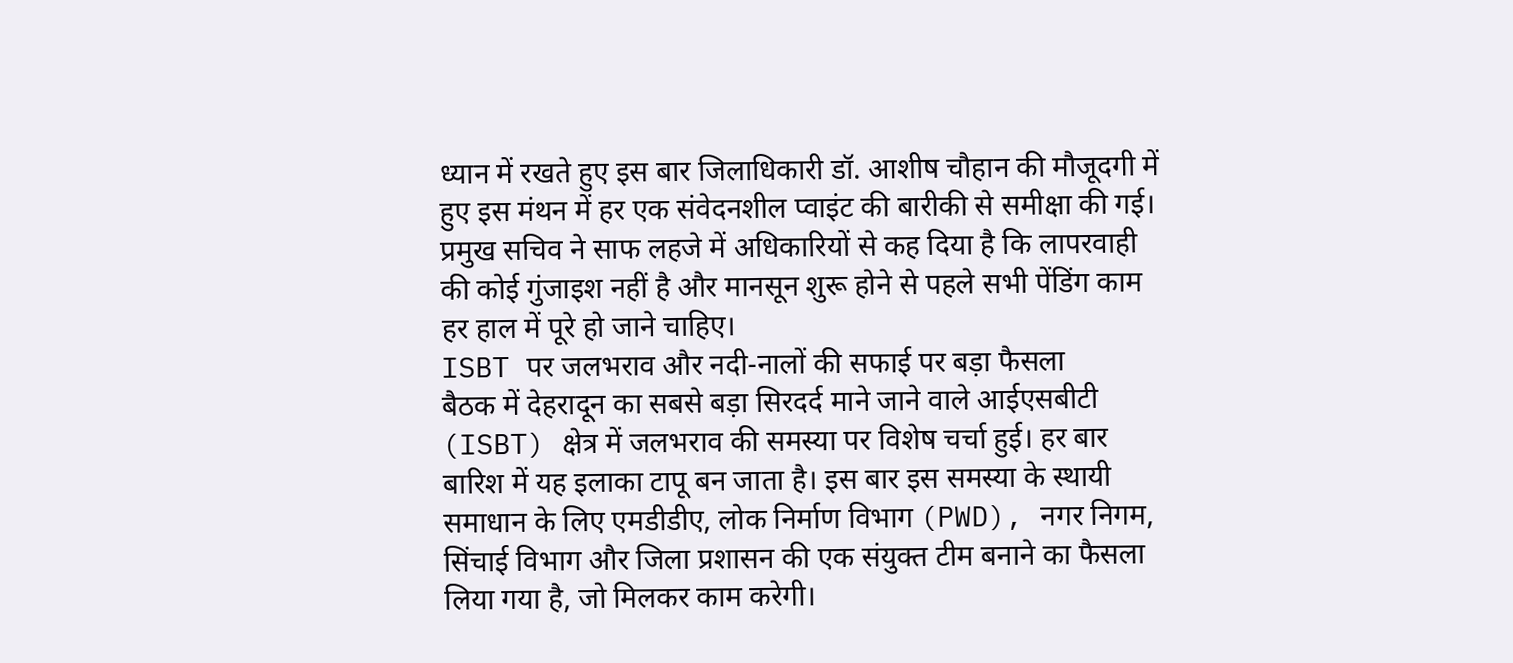ध्यान में रखते हुए इस बार जिलाधिकारी डॉ. आशीष चौहान की मौजूदगी में हुए इस मंथन में हर एक संवेदनशील प्वाइंट की बारीकी से समीक्षा की गई। प्रमुख सचिव ने साफ लहजे में अधिकारियों से कह दिया है कि लापरवाही की कोई गुंजाइश नहीं है और मानसून शुरू होने से पहले सभी पेंडिंग काम हर हाल में पूरे हो जाने चाहिए।
ISBT पर जलभराव और नदी-नालों की सफाई पर बड़ा फैसला
बैठक में देहरादून का सबसे बड़ा सिरदर्द माने जाने वाले आईएसबीटी (ISBT) क्षेत्र में जलभराव की समस्या पर विशेष चर्चा हुई। हर बार बारिश में यह इलाका टापू बन जाता है। इस बार इस समस्या के स्थायी समाधान के लिए एमडीडीए, लोक निर्माण विभाग (PWD), नगर निगम, सिंचाई विभाग और जिला प्रशासन की एक संयुक्त टीम बनाने का फैसला लिया गया है, जो मिलकर काम करेगी।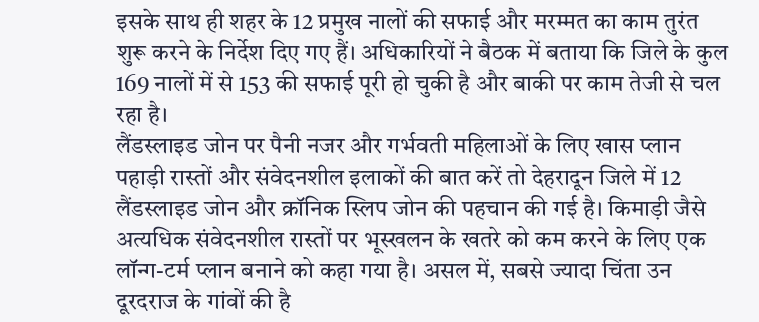इसके साथ ही शहर के 12 प्रमुख नालों की सफाई और मरम्मत का काम तुरंत शुरू करने के निर्देश दिए गए हैं। अधिकारियों ने बैठक में बताया कि जिले के कुल 169 नालों में से 153 की सफाई पूरी हो चुकी है और बाकी पर काम तेजी से चल रहा है।
लैंडस्लाइड जोन पर पैनी नजर और गर्भवती महिलाओं के लिए खास प्लान
पहाड़ी रास्तों और संवेदनशील इलाकों की बात करें तो देहरादून जिले में 12 लैंडस्लाइड जोन और क्रॉनिक स्लिप जोन की पहचान की गई है। किमाड़ी जैसे अत्यधिक संवेदनशील रास्तों पर भूस्खलन के खतरे को कम करने के लिए एक लॉन्ग-टर्म प्लान बनाने को कहा गया है। असल में, सबसे ज्यादा चिंता उन दूरदराज के गांवों की है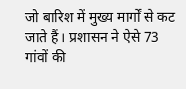जो बारिश में मुख्य मार्गों से कट जाते हैं। प्रशासन ने ऐसे 73 गांवों की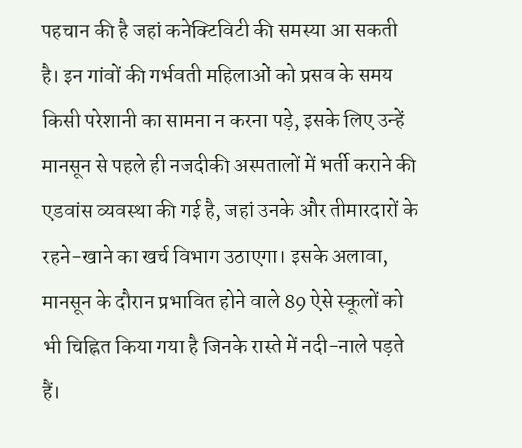पहचान की है जहां कनेक्टिविटी की समस्या आ सकती है। इन गांवों की गर्भवती महिलाओं को प्रसव के समय किसी परेशानी का सामना न करना पड़े, इसके लिए उन्हें मानसून से पहले ही नजदीकी अस्पतालों में भर्ती कराने की एडवांस व्यवस्था की गई है, जहां उनके और तीमारदारों के रहने-खाने का खर्च विभाग उठाएगा। इसके अलावा, मानसून के दौरान प्रभावित होने वाले 89 ऐसे स्कूलों को भी चिह्नित किया गया है जिनके रास्ते में नदी-नाले पड़ते हैं।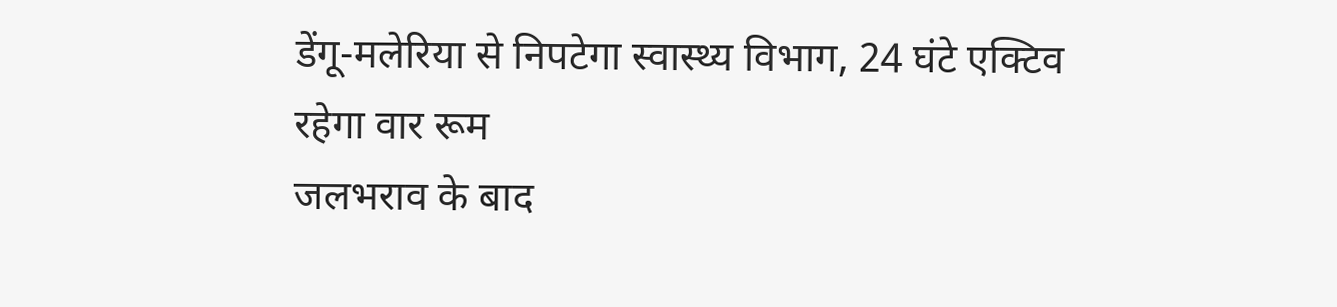डेंगू-मलेरिया से निपटेगा स्वास्थ्य विभाग, 24 घंटे एक्टिव रहेगा वार रूम
जलभराव के बाद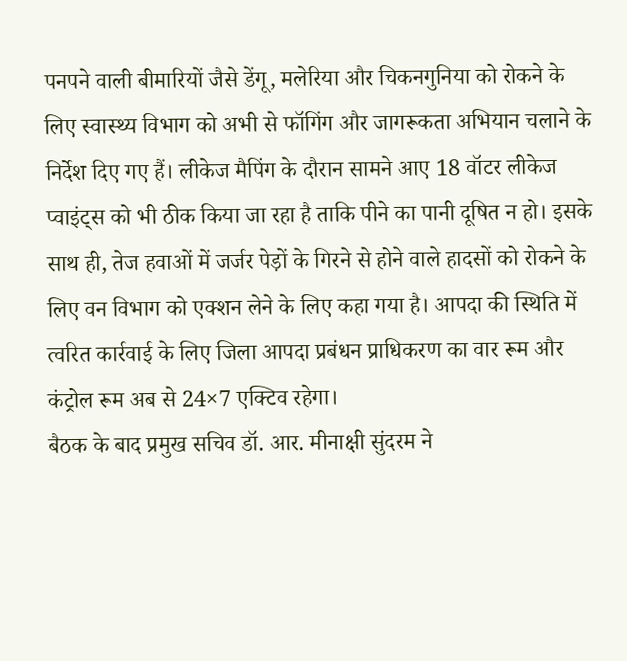पनपने वाली बीमारियों जैसे डेंगू, मलेरिया और चिकनगुनिया को रोकने के लिए स्वास्थ्य विभाग को अभी से फॉगिंग और जागरूकता अभियान चलाने के निर्देश दिए गए हैं। लीकेज मैपिंग के दौरान सामने आए 18 वॉटर लीकेज प्वाइंट्स को भी ठीक किया जा रहा है ताकि पीने का पानी दूषित न हो। इसके साथ ही, तेज हवाओं में जर्जर पेड़ों के गिरने से होने वाले हादसों को रोकने के लिए वन विभाग को एक्शन लेने के लिए कहा गया है। आपदा की स्थिति में त्वरित कार्रवाई के लिए जिला आपदा प्रबंधन प्राधिकरण का वार रूम और कंट्रोल रूम अब से 24×7 एक्टिव रहेगा।
बैठक के बाद प्रमुख सचिव डॉ. आर. मीनाक्षी सुंदरम ने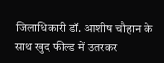जिलाधिकारी डॉ. आशीष चौहान के साथ खुद फील्ड में उतरकर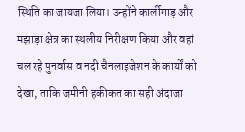स्थिति का जायजा लिया। उन्होंने कार्लीगाड़ और मझाड़ा क्षेत्र का स्थलीय निरीक्षण किया और वहां चल रहे पुनर्वास व नदी चैनलाइजेशन के कार्यों को देखा, ताकि जमीनी हकीकत का सही अंदाजा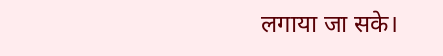लगाया जा सके।